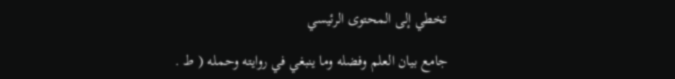تخطي إلى المحتوى الرئيسي

جامع بيان العلم وفضله وما ينبغي في روايته وحمله ( ط .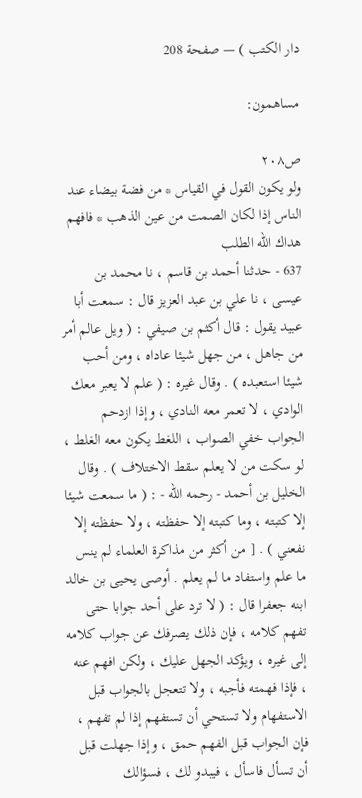دار الكتب ) — صفحة 208

مساهمون:

ص٢٠٨
ولو يكون القول في القياس * من فضة بيضاء عند الناس إذا لكان الصمت من عين الذهب * فافهم هداك اللّه الطلب
637 - حدثنا أحمد بن قاسم ، نا محمد بن عيسى ، نا علي بن عبد العزيز قال : سمعت أبا عبيد يقول : قال أكثم بن صيفي : ( ويل عالم أمر من جاهل ، من جهل شيئا عاداه ، ومن أحب شيئا استعبده ) . وقال غيره : ( علم لا يعبر معك الوادي ، لا تعمر معه النادي ، وإذا ازدحم الجواب خفي الصواب ، اللغط يكون معه الغلط ، لو سكت من لا يعلم سقط الاختلاف ) . وقال الخليل بن أحمد - رحمه اللّه - : ( ما سمعت شيئا إلا كتبته ، وما كتبته إلا حفظته ، ولا حفظته إلا نفعني ) . [ من أكثر من مذاكرة العلماء لم ينس ما علم واستفاد ما لم يعلم . أوصى يحيى بن خالد ابنه جعفرا قال : ( لا ترد على أحد جوابا حتى تفهم كلامه ، فإن ذلك يصرفك عن جواب كلامه إلى غيره ، ويؤكد الجهل عليك ، ولكن افهم عنه ، فإذا فهمته فأجبه ، ولا تتعجل بالجواب قبل الاستفهام ولا تستحي أن تستفهم إذا لم تفهم ، فإن الجواب قبل الفهم حمق ، وإذا جهلت قبل أن تسأل فاسأل ، فيبدو لك ، فسؤالك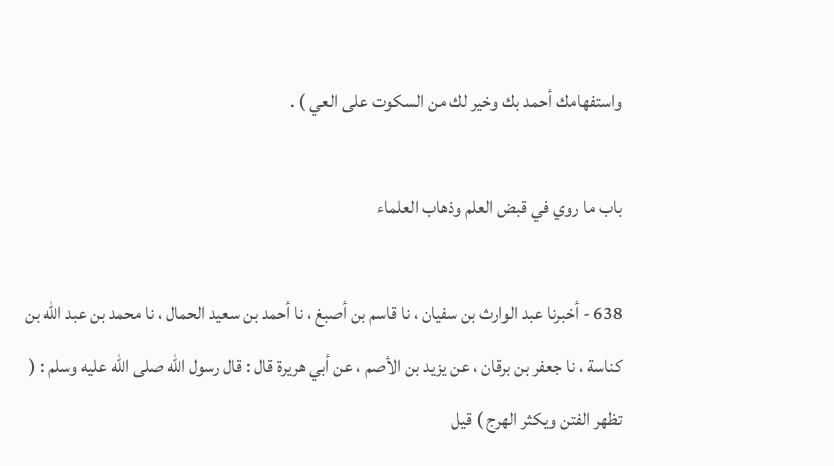واستفهامك أحمد بك وخير لك من السكوت على العي ) .

باب ما روي في قبض العلم وذهاب العلماء

638 - أخبرنا عبد الوارث بن سفيان ، نا قاسم بن أصبغ ، نا أحمد بن سعيد الحمال ، نا محمد بن عبد اللّه بن كناسة ، نا جعفر بن برقان ، عن يزيد بن الأصم ، عن أبي هريرة قال : قال رسول اللّه صلى اللّه عليه وسلم : ( تظهر الفتن ويكثر الهرج ) قيل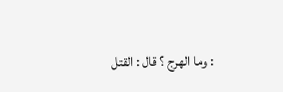: وما الهرج ؟ قال : القتل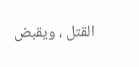القتل ، ويقبض